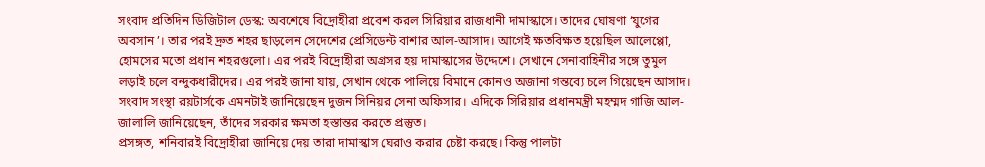সংবাদ প্রতিদিন ডিজিটাল ডেস্ক: অবশেষে বিদ্রোহীরা প্রবেশ করল সিরিয়ার রাজধানী দামাস্কাসে। তাদের ঘোষণা ‘যুগের অবসান’। তার পরই দ্রুত শহর ছাড়লেন সেদেশের প্রেসিডেন্ট বাশার আল-আসাদ। আগেই ক্ষতবিক্ষত হয়েছিল আলেপ্পো, হোমসের মতো প্রধান শহরগুলো। এর পরই বিদ্রোহীরা অগ্রসর হয় দামাস্কাসের উদ্দেশে। সেখানে সেনাবাহিনীর সঙ্গে তুমুল লড়াই চলে বন্দুকধারীদের। এর পরই জানা যায়, সেখান থেকে পালিয়ে বিমানে কোনও অজানা গন্তব্যে চলে গিয়েছেন আসাদ। সংবাদ সংস্থা রয়টার্সকে এমনটাই জানিয়েছেন দুজন সিনিয়র সেনা অফিসার। এদিকে সিরিয়ার প্রধানমন্ত্রী মহম্মদ গাজি আল-জালালি জানিয়েছেন, তাঁদের সরকার ক্ষমতা হস্তান্তর করতে প্রস্তুত।
প্রসঙ্গত, শনিবারই বিদ্রোহীরা জানিয়ে দেয় তারা দামাস্কাস ঘেরাও করার চেষ্টা করছে। কিন্তু পালটা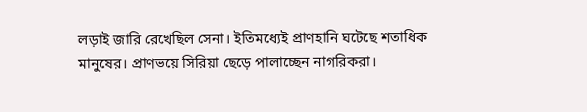লড়াই জারি রেখেছিল সেনা। ইতিমধ্যেই প্রাণহানি ঘটেছে শতাধিক মানুষের। প্রাণভয়ে সিরিয়া ছেড়ে পালাচ্ছেন নাগরিকরা।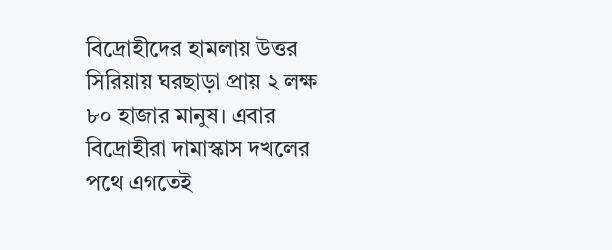বিদ্রোহীদের হামলায় উত্তর সিরিয়ায় ঘরছাড়া প্রায় ২ লক্ষ ৮০ হাজার মানুষ। এবার বিদ্রোহীরা দামাস্কাস দখলের পথে এগতেই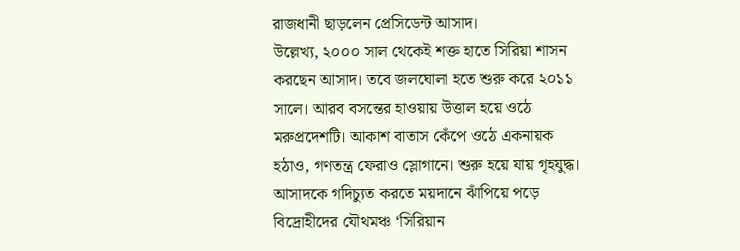রাজধানী ছাড়লেন প্রেসিডেন্ট আসাদ।
উল্লেখ্য, ২০০০ সাল থেকেই শক্ত হাতে সিরিয়া শাসন করছেন আসাদ। তবে জলঘোলা হতে শুরু করে ২০১১ সালে। আরব বসন্তের হাওয়ায় উত্তাল হয়ে ওঠে মরুপ্রদেশটি। আকাশ বাতাস কেঁপে ওঠে একনায়ক হঠাও, গণতন্ত্র ফেরাও স্লোগানে। শুরু হয়ে যায় গৃহযুদ্ধ। আসাদকে গদিচ্যুত করতে ময়দানে ঝাঁপিয়ে পড়ে বিদ্রোহীদের যৌথমঞ্চ ‘সিরিয়ান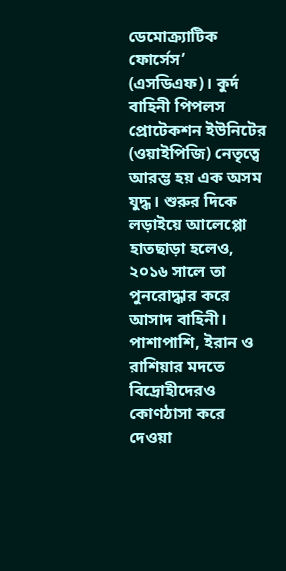ডেমোক্র্যাটিক ফোর্সেস’ (এসডিএফ)। কুর্দ বাহিনী পিপলস প্রোটেকশন ইউনিটের (ওয়াইপিজি) নেতৃত্বে আরম্ভ হয় এক অসম যুদ্ধ। শুরুর দিকে লড়াইয়ে আলেপ্পো হাতছাড়া হলেও, ২০১৬ সালে তা পুনরোদ্ধার করে আসাদ বাহিনী। পাশাপাশি, ইরান ও রাশিয়ার মদতে বিদ্রোহীদেরও কোণঠাসা করে দেওয়া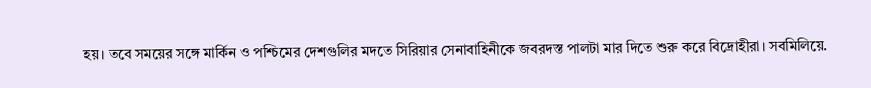হয়। তবে সময়ের সঙ্গে মার্কিন ও পশ্চিমের দেশগুলির মদতে সিরিয়ার সেনাবাহিনীকে জবরদস্ত পালটা মার দিতে শুরু করে বিদ্রোহীরা। সবমিলিয়ে.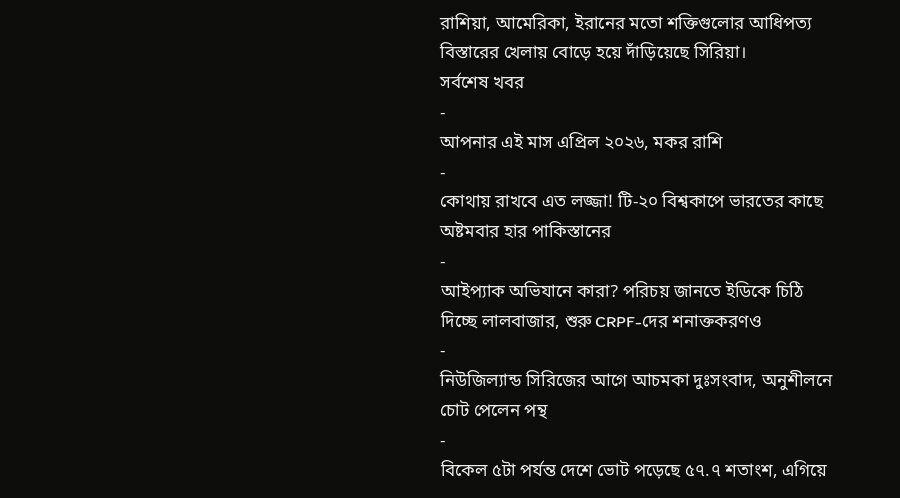রাশিয়া, আমেরিকা, ইরানের মতো শক্তিগুলোর আধিপত্য বিস্তারের খেলায় বোড়ে হয়ে দাঁড়িয়েছে সিরিয়া।
সর্বশেষ খবর
-
আপনার এই মাস এপ্রিল ২০২৬, মকর রাশি
-
কোথায় রাখবে এত লজ্জা! টি-২০ বিশ্বকাপে ভারতের কাছে অষ্টমবার হার পাকিস্তানের
-
আইপ্যাক অভিযানে কারা? পরিচয় জানতে ইডিকে চিঠি দিচ্ছে লালবাজার, শুরু CRPF-দের শনাক্তকরণও
-
নিউজিল্যান্ড সিরিজের আগে আচমকা দুঃসংবাদ, অনুশীলনে চোট পেলেন পন্থ
-
বিকেল ৫টা পর্যন্ত দেশে ভোট পড়েছে ৫৭.৭ শতাংশ, এগিয়ে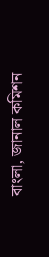বাংলা, জানাল কমিশন